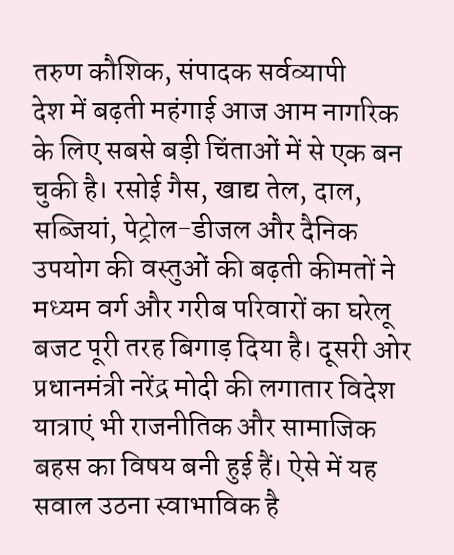तरुण कौशिक, संपादक सर्वव्यापी
देश में बढ़ती महंगाई आज आम नागरिक के लिए सबसे बड़ी चिंताओं में से एक बन चुकी है। रसोई गैस, खाद्य तेल, दाल, सब्जियां, पेट्रोल-डीजल और दैनिक उपयोग की वस्तुओं की बढ़ती कीमतों ने मध्यम वर्ग और गरीब परिवारों का घरेलू बजट पूरी तरह बिगाड़ दिया है। दूसरी ओर प्रधानमंत्री नरेंद्र मोदी की लगातार विदेश यात्राएं भी राजनीतिक और सामाजिक बहस का विषय बनी हुई हैं। ऐसे में यह सवाल उठना स्वाभाविक है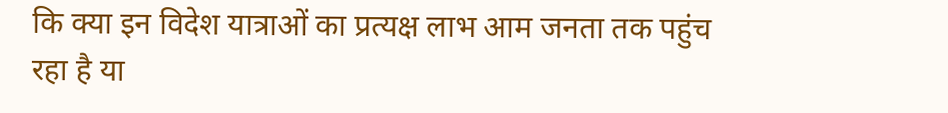कि क्या इन विदेश यात्राओं का प्रत्यक्ष लाभ आम जनता तक पहुंच रहा है या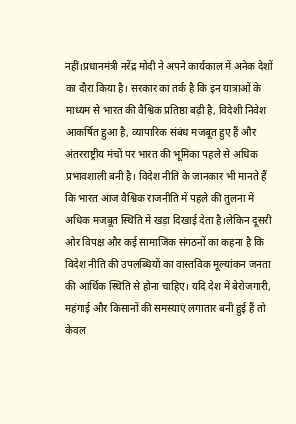नहीं।प्रधानमंत्री नरेंद्र मोदी ने अपने कार्यकाल में अनेक देशों का दौरा किया है। सरकार का तर्क है कि इन यात्राओं के माध्यम से भारत की वैश्विक प्रतिष्ठा बढ़ी है, विदेशी निवेश आकर्षित हुआ है, व्यापारिक संबंध मजबूत हुए हैं और अंतरराष्ट्रीय मंचों पर भारत की भूमिका पहले से अधिक प्रभावशाली बनी है। विदेश नीति के जानकार भी मानते हैं कि भारत आज वैश्विक राजनीति में पहले की तुलना में अधिक मजबूत स्थिति में खड़ा दिखाई देता है।लेकिन दूसरी ओर विपक्ष और कई सामाजिक संगठनों का कहना है कि विदेश नीति की उपलब्धियों का वास्तविक मूल्यांकन जनता की आर्थिक स्थिति से होना चाहिए। यदि देश में बेरोजगारी, महंगाई और किसानों की समस्याएं लगातार बनी हुई हैं तो केवल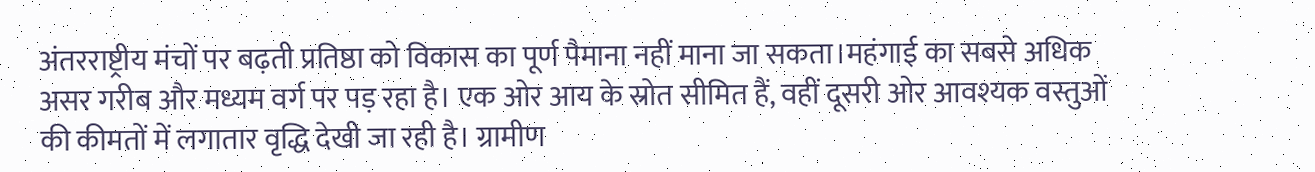अंतरराष्ट्रीय मंचों पर बढ़ती प्रतिष्ठा को विकास का पूर्ण पैमाना नहीं माना जा सकता।महंगाई का सबसे अधिक असर गरीब और मध्यम वर्ग पर पड़ रहा है। एक ओर आय के स्रोत सीमित हैं, वहीं दूसरी ओर आवश्यक वस्तुओं की कीमतों में लगातार वृद्धि देखी जा रही है। ग्रामीण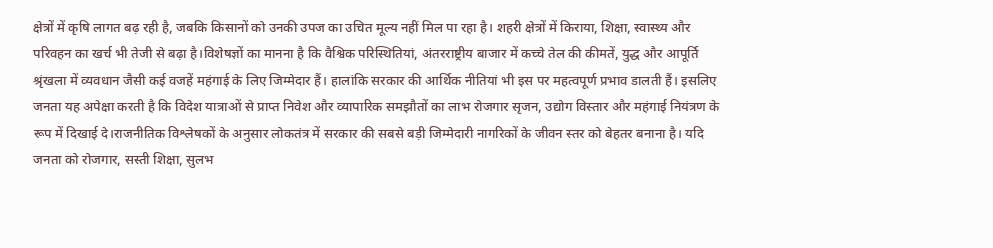क्षेत्रों में कृषि लागत बढ़ रही है, जबकि किसानों को उनकी उपज का उचित मूल्य नहीं मिल पा रहा है। शहरी क्षेत्रों में किराया, शिक्षा, स्वास्थ्य और परिवहन का खर्च भी तेजी से बढ़ा है।विशेषज्ञों का मानना है कि वैश्विक परिस्थितियां, अंतरराष्ट्रीय बाजार में कच्चे तेल की कीमतें, युद्ध और आपूर्ति श्रृंखला में व्यवधान जैसी कई वजहें महंगाई के लिए जिम्मेदार हैं। हालांकि सरकार की आर्थिक नीतियां भी इस पर महत्वपूर्ण प्रभाव डालती हैं। इसलिए जनता यह अपेक्षा करती है कि विदेश यात्राओं से प्राप्त निवेश और व्यापारिक समझौतों का लाभ रोजगार सृजन, उद्योग विस्तार और महंगाई नियंत्रण के रूप में दिखाई दे।राजनीतिक विश्लेषकों के अनुसार लोकतंत्र में सरकार की सबसे बड़ी जिम्मेदारी नागरिकों के जीवन स्तर को बेहतर बनाना है। यदि जनता को रोजगार, सस्ती शिक्षा, सुलभ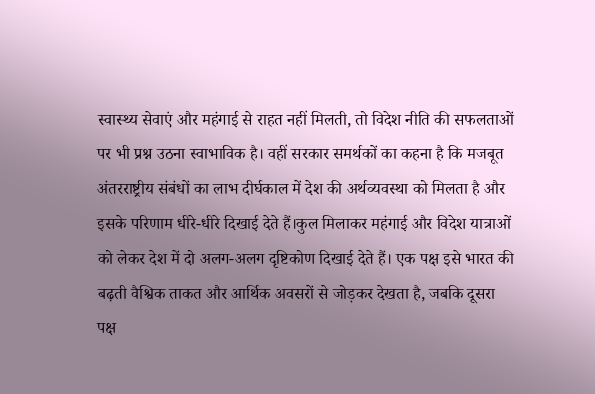स्वास्थ्य सेवाएं और महंगाई से राहत नहीं मिलती, तो विदेश नीति की सफलताओं पर भी प्रश्न उठना स्वाभाविक है। वहीं सरकार समर्थकों का कहना है कि मजबूत अंतरराष्ट्रीय संबंधों का लाभ दीर्घकाल में देश की अर्थव्यवस्था को मिलता है और इसके परिणाम धीरे-धीरे दिखाई देते हैं।कुल मिलाकर महंगाई और विदेश यात्राओं को लेकर देश में दो अलग-अलग दृष्टिकोण दिखाई देते हैं। एक पक्ष इसे भारत की बढ़ती वैश्विक ताकत और आर्थिक अवसरों से जोड़कर देखता है, जबकि दूसरा पक्ष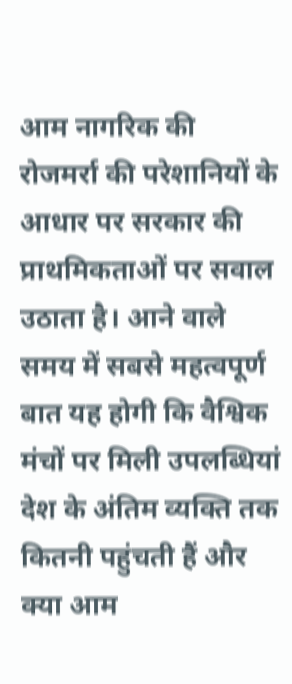आम नागरिक की रोजमर्रा की परेशानियों के आधार पर सरकार की प्राथमिकताओं पर सवाल उठाता है। आने वाले समय में सबसे महत्वपूर्ण बात यह होगी कि वैश्विक मंचों पर मिली उपलब्धियां देश के अंतिम व्यक्ति तक कितनी पहुंचती हैं और क्या आम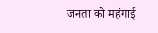जनता को महंगाई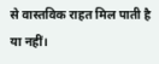से वास्तविक राहत मिल पाती है या नहीं।